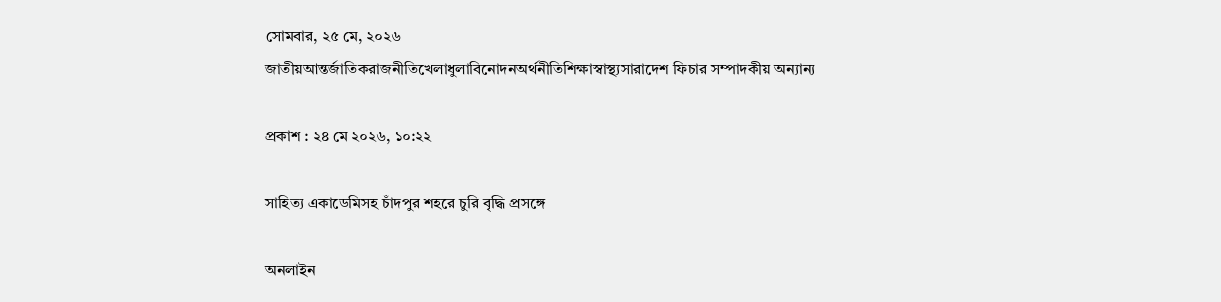সোমবার, ২৫ মে, ২০২৬
জাতীয়আন্তর্জাতিকরাজনীতিখেলাধুলাবিনোদনঅর্থনীতিশিক্ষাস্বাস্থ্যসারাদেশ ফিচার সম্পাদকীয় অন্যান্য

প্রকাশ : ২৪ মে ২০২৬, ১০:২২

সাহিত্য একাডেমিসহ চাঁদপুর শহরে চুরি বৃদ্ধি প্রসঙ্গে

অনলাইন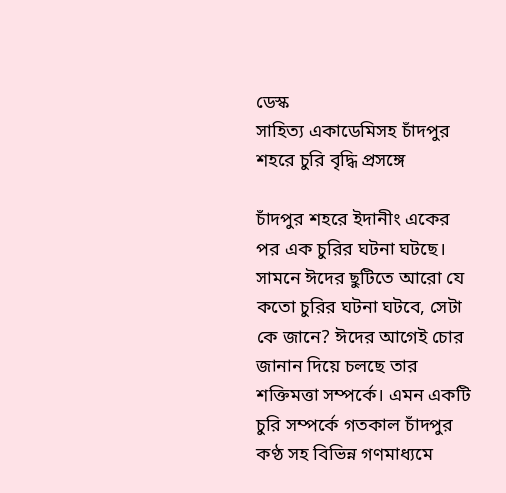ডেস্ক
সাহিত্য একাডেমিসহ চাঁদপুর শহরে চুরি বৃদ্ধি প্রসঙ্গে

চাঁদপুর শহরে ইদানীং একের পর এক চুরির ঘটনা ঘটছে। সামনে ঈদের ছুটিতে আরো যে কতো চুরির ঘটনা ঘটবে, সেটা কে জানে? ঈদের আগেই চোর জানান দিয়ে চলছে তার শক্তিমত্তা সম্পর্কে। এমন একটি চুরি সম্পর্কে গতকাল চাঁদপুর কণ্ঠ সহ বিভিন্ন গণমাধ্যমে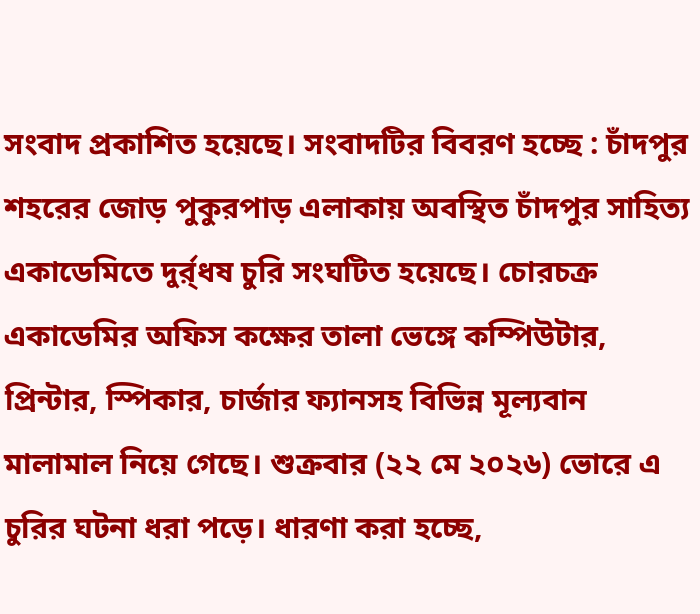সংবাদ প্রকাশিত হয়েছে। সংবাদটির বিবরণ হচ্ছে : চাঁদপুর শহরের জোড় পুকুরপাড় এলাকায় অবস্থিত চাঁদপুর সাহিত্য একাডেমিতে দুর্র্ধষ চুরি সংঘটিত হয়েছে। চোরচক্র একাডেমির অফিস কক্ষের তালা ভেঙ্গে কম্পিউটার, প্রিন্টার, স্পিকার, চার্জার ফ্যানসহ বিভিন্ন মূল্যবান মালামাল নিয়ে গেছে। শুক্রবার (২২ মে ২০২৬) ভোরে এ চুরির ঘটনা ধরা পড়ে। ধারণা করা হচ্ছে,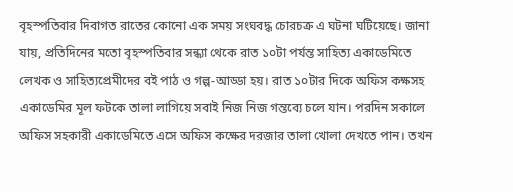বৃহস্পতিবার দিবাগত রাতের কোনো এক সময় সংঘবদ্ধ চোরচক্র এ ঘটনা ঘটিয়েছে। জানা যায়, প্রতিদিনের মতো বৃহস্পতিবার সন্ধ্যা থেকে রাত ১০টা পর্যন্ত সাহিত্য একাডেমিতে লেখক ও সাহিত্যপ্রেমীদের বই পাঠ ও গল্প-আড্ডা হয়। রাত ১০টার দিকে অফিস কক্ষসহ একাডেমির মূল ফটকে তালা লাগিয়ে সবাই নিজ নিজ গন্তব্যে চলে যান। পরদিন সকালে অফিস সহকারী একাডেমিতে এসে অফিস কক্ষের দরজার তালা খোলা দেখতে পান। তখন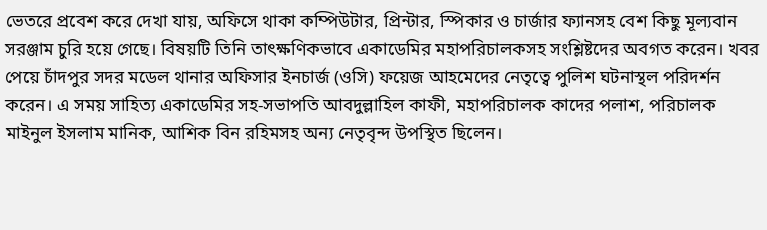ভেতরে প্রবেশ করে দেখা যায়, অফিসে থাকা কম্পিউটার, প্রিন্টার, স্পিকার ও চার্জার ফ্যানসহ বেশ কিছু মূল্যবান সরঞ্জাম চুরি হয়ে গেছে। বিষয়টি তিনি তাৎক্ষণিকভাবে একাডেমির মহাপরিচালকসহ সংশ্লিষ্টদের অবগত করেন। খবর পেয়ে চাঁদপুর সদর মডেল থানার অফিসার ইনচার্জ (ওসি) ফয়েজ আহমেদের নেতৃত্বে পুলিশ ঘটনাস্থল পরিদর্শন করেন। এ সময় সাহিত্য একাডেমির সহ-সভাপতি আবদুল্লাহিল কাফী, মহাপরিচালক কাদের পলাশ, পরিচালক মাইনুল ইসলাম মানিক, আশিক বিন রহিমসহ অন্য নেতৃবৃন্দ উপস্থিত ছিলেন।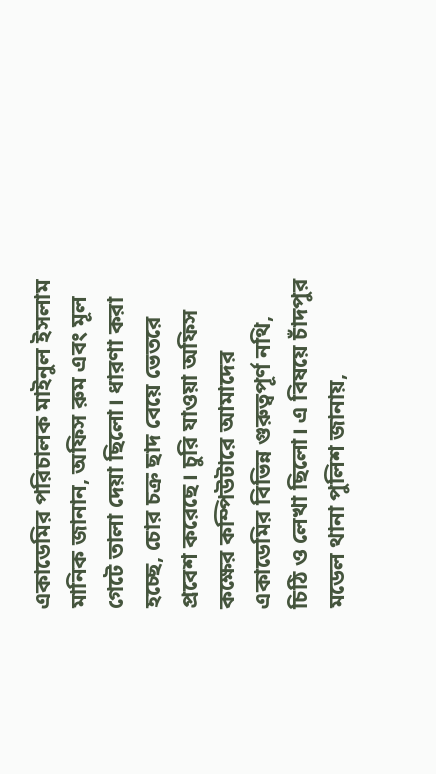একাডেমির পরিচালক মাইনুল ইসলাম মানিক জানান, অফিস রুম এবং মূল গেটে তালা দেয়া ছিলো। ধারণা করা হচ্ছে, চোর চক্র ছাদ বেয়ে ভেতরে প্রবেশ করেছে। চুরি যাওয়া অফিস কক্ষের কম্পিউটারে আমাদের একাডেমির বিভিন্ন গুরুত্বপূর্ণ নথি, চিঠি ও লেখা ছিলো। এ বিষয়ে চাঁদপুর মডেল থানা পুলিশ জানায়,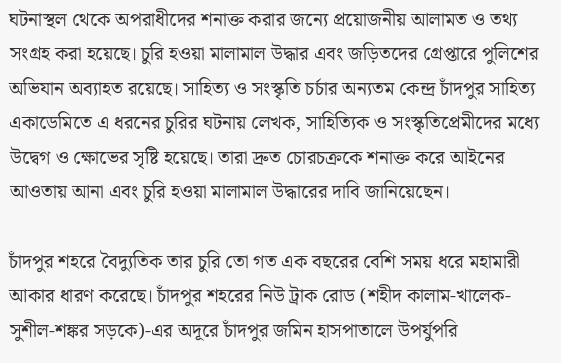ঘটনাস্থল থেকে অপরাধীদের শনাক্ত করার জন্যে প্রয়োজনীয় আলামত ও তথ্য সংগ্রহ করা হয়েছে। চুরি হওয়া মালামাল উদ্ধার এবং জড়িতদের গ্রেপ্তারে পুলিশের অভিযান অব্যাহত রয়েছে। সাহিত্য ও সংস্কৃতি চর্চার অন্যতম কেন্দ্র চাঁদপুর সাহিত্য একাডেমিতে এ ধরনের চুরির ঘটনায় লেখক, সাহিত্যিক ও সংস্কৃতিপ্রেমীদের মধ্যে উদ্বেগ ও ক্ষোভের সৃষ্টি হয়েছে। তারা দ্রুত চোরচক্রকে শনাক্ত করে আইনের আওতায় আনা এবং চুরি হওয়া মালামাল উদ্ধারের দাবি জানিয়েছেন।

চাঁদপুর শহরে বৈদ্যুতিক তার চুরি তো গত এক বছরের বেশি সময় ধরে মহামারী আকার ধারণ করেছে। চাঁদপুর শহরের নিউ ট্রাক রোড (শহীদ কালাম-খালেক-সুশীল-শঙ্কর সড়কে)-এর অদূরে চাঁদপুর জমিন হাসপাতালে উপর্যুপরি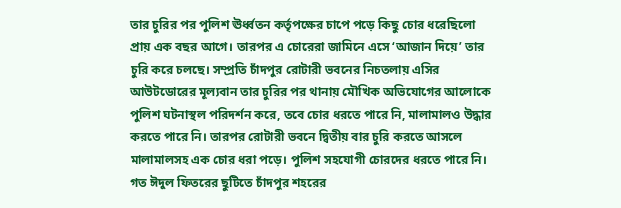তার চুরির পর পুলিশ ঊর্ধ্বতন কর্তৃপক্ষের চাপে পড়ে কিছু চোর ধরেছিলো প্রায় এক বছর আগে। তারপর এ চোরেরা জামিনে এসে ‘আজান দিয়ে’ তার চুরি করে চলছে। সম্প্রতি চাঁদপুর রোটারী ভবনের নিচতলায় এসির আউটডোরের মূল্যবান তার চুরির পর থানায় মৌখিক অভিযোগের আলোকে পুলিশ ঘটনাস্থল পরিদর্শন করে, তবে চোর ধরতে পারে নি, মালামালও উদ্ধার করতে পারে নি। তারপর রোটারী ভবনে দ্বিতীয় বার চুরি করতে আসলে মালামালসহ এক চোর ধরা পড়ে। পুলিশ সহযোগী চোরদের ধরতে পারে নি। গত ঈদুল ফিতরের ছুটিতে চাঁদপুর শহরের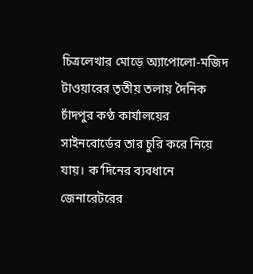চিত্রলেখার মোড়ে অ্যাপোলো-মজিদ টাওয়ারের তৃতীয় তলায় দৈনিক চাঁদপুর কণ্ঠ কার্যালয়ের সাইনবোর্ডের তার চুরি করে নিয়ে যায়। ক’দিনের ব্যবধানে জেনারেটরের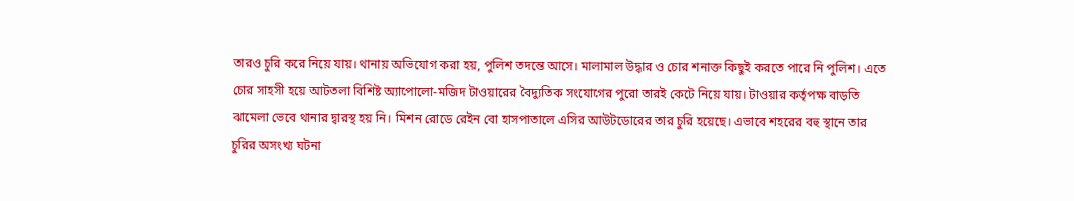তারও চুরি করে নিয়ে যায়। থানায় অভিযোগ করা হয়, পুলিশ তদন্তে আসে। মালামাল উদ্ধার ও চোর শনাক্ত কিছুই করতে পারে নি পুলিশ। এতে চোর সাহসী হয়ে আটতলা বিশিষ্ট অ্যাপোলো-মজিদ টাওয়ারের বৈদ্যুতিক সংযোগের পুরো তারই কেটে নিয়ে যায়। টাওয়ার কর্তৃপক্ষ বাড়তি ঝামেলা ভেবে থানার দ্বারস্থ হয় নি। মিশন রোডে রেইন বো হাসপাতালে এসির আউটডোরের তার চুরি হয়েছে। এভাবে শহরের বহু স্থানে তার চুরির অসংখ্য ঘটনা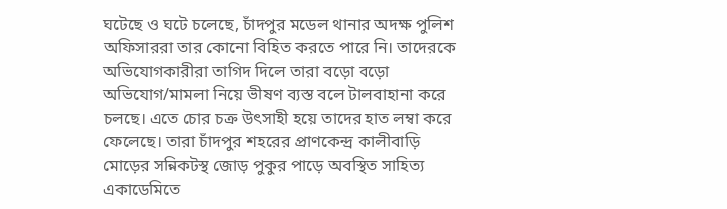ঘটেছে ও ঘটে চলেছে, চাঁদপুর মডেল থানার অদক্ষ পুলিশ অফিসাররা তার কোনো বিহিত করতে পারে নি। তাদেরকে অভিযোগকারীরা তাগিদ দিলে তারা বড়ো বড়ো অভিযোগ/মামলা নিয়ে ভীষণ ব্যস্ত বলে টালবাহানা করে চলছে। এতে চোর চক্র উৎসাহী হয়ে তাদের হাত লম্বা করে ফেলেছে। তারা চাঁদপুর শহরের প্রাণকেন্দ্র কালীবাড়ি মোড়ের সন্নিকটস্থ জোড় পুকুর পাড়ে অবস্থিত সাহিত্য একাডেমিতে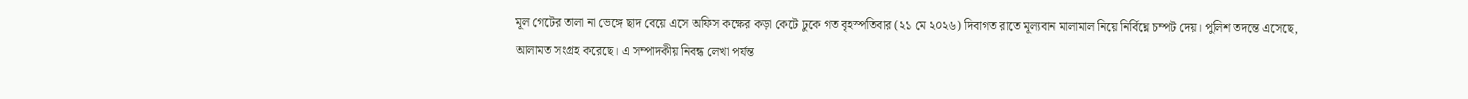মূল গেটের তালা না ভেঙ্গে ছাদ বেয়ে এসে অফিস কক্ষের কড়া কেটে ঢুকে গত বৃহস্পতিবার (২১ মে ২০২৬) দিবাগত রাতে মূল্যবান মালামাল নিয়ে নির্বিঘ্নে চম্পট দেয়। পুলিশ তদন্তে এসেছে, আলামত সংগ্রহ করেছে। এ সম্পাদকীয় নিবন্ধ লেখা পর্যন্ত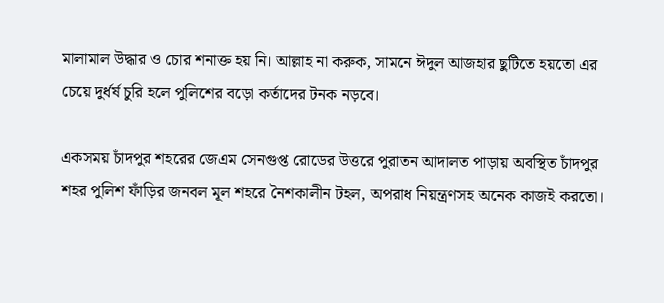মালামাল উদ্ধার ও চোর শনাক্ত হয় নি। আল্লাহ না করুক, সামনে ঈদুল আজহার ছুটিতে হয়তো এর চেয়ে দুর্ধর্ষ চুরি হলে পুলিশের বড়ো কর্তাদের টনক নড়বে।

একসময় চাঁদপুর শহরের জেএম সেনগুপ্ত রোডের উত্তরে পুরাতন আদালত পাড়ায় অবস্থিত চাঁদপুর শহর পুলিশ ফাঁড়ির জনবল মূল শহরে নৈশকালীন টহল, অপরাধ নিয়ন্ত্রণসহ অনেক কাজই করতো।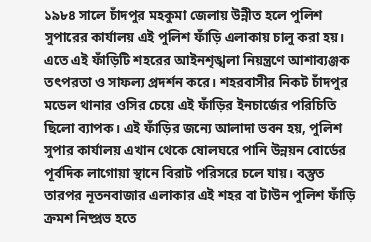১৯৮৪ সালে চাঁদপুর মহকুমা জেলায় উন্নীত হলে পুলিশ সুপারের কার্যালয় এই পুলিশ ফাঁড়ি এলাকায় চালু করা হয়। এতে এই ফাঁড়িটি শহরের আইনশৃঙ্খলা নিয়ন্ত্রণে আশাব্যঞ্জক তৎপরতা ও সাফল্য প্রদর্শন করে। শহরবাসীর নিকট চাঁদপুর মডেল থানার ওসির চেয়ে এই ফাঁড়ির ইনচার্জের পরিচিতি ছিলো ব্যাপক। এই ফাঁড়ির জন্যে আলাদা ভবন হয়, পুলিশ সুপার কার্যালয় এখান থেকে ষোলঘরে পানি উন্নয়ন বোর্ডের পূর্বদিক লাগোয়া স্থানে বিরাট পরিসরে চলে যায়। বস্তুত তারপর নূতনবাজার এলাকার এই শহর বা টাউন পুলিশ ফাঁড়ি ক্রমশ নিষ্প্রভ হতে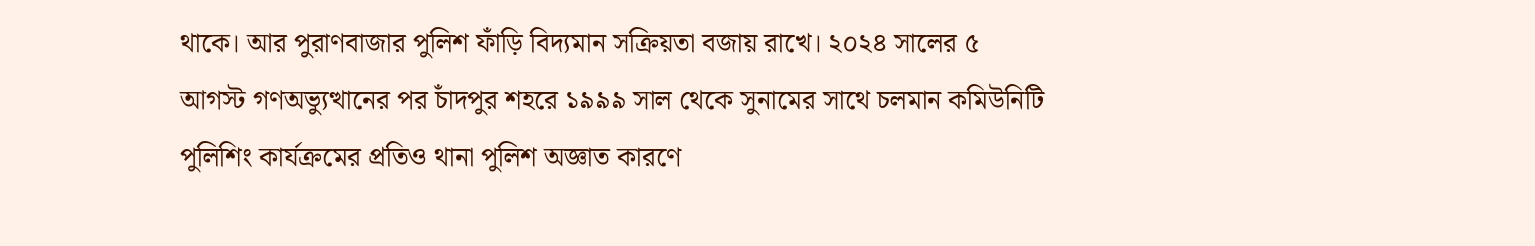থাকে। আর পুরাণবাজার পুলিশ ফাঁড়ি বিদ্যমান সক্রিয়তা বজায় রাখে। ২০২৪ সালের ৫ আগস্ট গণঅভ্যুত্থানের পর চাঁদপুর শহরে ১৯৯৯ সাল থেকে সুনামের সাথে চলমান কমিউনিটি পুলিশিং কার্যক্রমের প্রতিও থানা পুলিশ অজ্ঞাত কারণে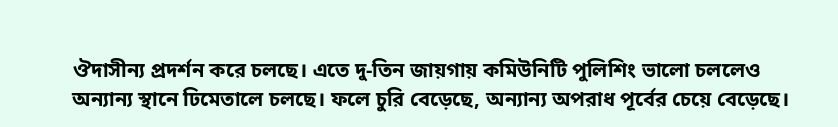ঔদাসীন্য প্রদর্শন করে চলছে। এতে দু-তিন জায়গায় কমিউনিটি পুলিশিং ভালো চললেও অন্যান্য স্থানে ঢিমেতালে চলছে। ফলে চুরি বেড়েছে, অন্যান্য অপরাধ পূর্বের চেয়ে বেড়েছে।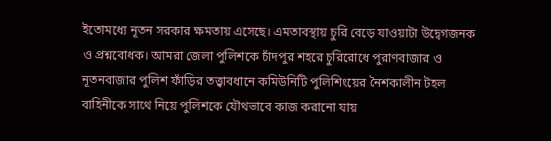ইতোমধ্যে নূতন সরকার ক্ষমতায় এসেছে। এমতাবস্থায় চুরি বেড়ে যাওয়াটা উদ্বেগজনক ও প্রশ্নবোধক। আমরা জেলা পুলিশকে চাঁদপুর শহরে চুরিরোধে পুরাণবাজার ও নূতনবাজার পুলিশ ফাঁড়ির তত্ত্বাবধানে কমিউনিটি পুলিশিংয়ের নৈশকালীন টহল বাহিনীকে সাথে নিয়ে পুলিশকে যৌথভাবে কাজ করানো যায়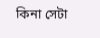কিনা সেটা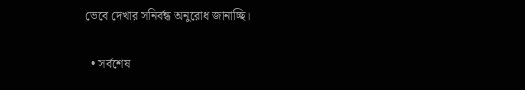ভেবে দেখার সনির্বন্ধ অনুরোধ জানাচ্ছি।

  • সর্বশেষ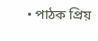• পাঠক প্রিয়